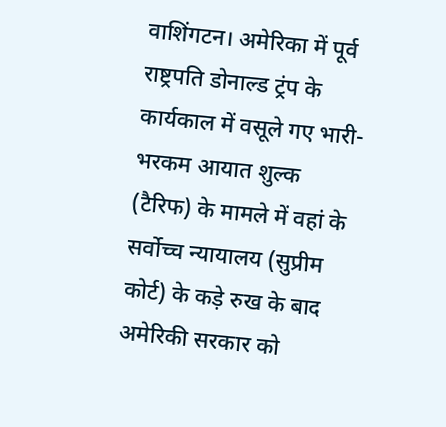वाशिंगटन। अमेरिका में पूर्व राष्ट्रपति डोनाल्ड ट्रंप के कार्यकाल में वसूले गए भारी-भरकम आयात शुल्क (टैरिफ) के मामले में वहां के सर्वोच्च न्यायालय (सुप्रीम कोर्ट) के कड़े रुख के बाद अमेरिकी सरकार को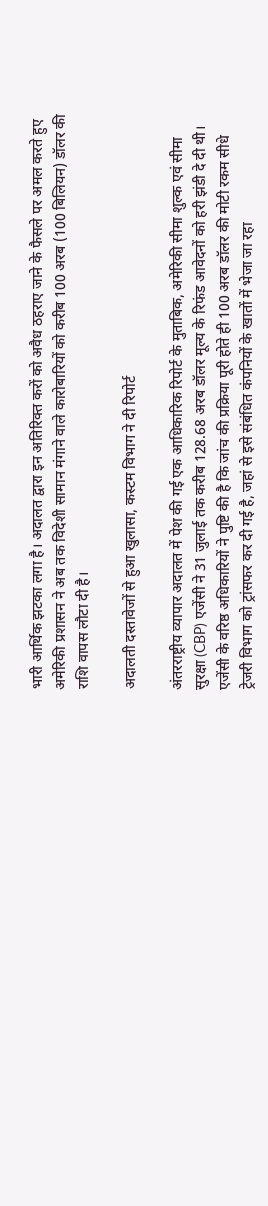भारी आर्थिक झटका लगा है। अदालत द्वारा इन अतिरिक्त करों को अवैध ठहराए जाने के फैसले पर अमल करते हुए अमेरिकी प्रशासन ने अब तक विदेशी सामान मंगाने वाले कारोबारियों को करीब 100 अरब (100 बिलियन) डॉलर की राशि वापस लौटा दी है।

अदालती दस्तावेजों से हुआ खुलासा, कस्टम विभाग ने दी रिपोर्ट

अंतरराष्ट्रीय व्यापार अदालत में पेश की गई एक आधिकारिक रिपोर्ट के मुताबिक, अमेरिकी सीमा शुल्क एवं सीमा सुरक्षा (CBP) एजेंसी ने 31 जुलाई तक करीब 128.68 अरब डॉलर मूल्य के रिफंड आवेदनों को हरी झंडी दे दी थी। एजेंसी के वरिष्ठ अधिकारियों ने पुष्टि की है कि जांच की प्रक्रिया पूरी होते ही 100 अरब डॉलर की मोटी रकम सीधे ट्रेजरी विभाग को ट्रांसफर कर दी गई है, जहां से इसे संबंधित कंपनियों के खातों में भेजा जा रहा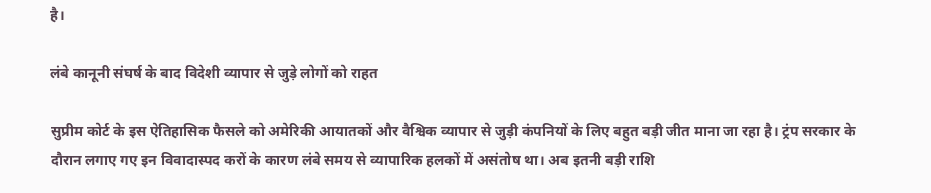है।

लंबे कानूनी संघर्ष के बाद विदेशी व्यापार से जुड़े लोगों को राहत

सुप्रीम कोर्ट के इस ऐतिहासिक फैसले को अमेरिकी आयातकों और वैश्विक व्यापार से जुड़ी कंपनियों के लिए बहुत बड़ी जीत माना जा रहा है। ट्रंप सरकार के दौरान लगाए गए इन विवादास्पद करों के कारण लंबे समय से व्यापारिक हलकों में असंतोष था। अब इतनी बड़ी राशि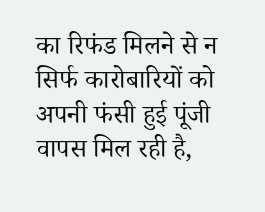का रिफंड मिलने से न सिर्फ कारोबारियों को अपनी फंसी हुई पूंजी वापस मिल रही है,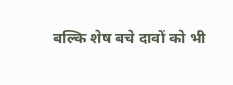बल्कि शेष बचे दावों को भी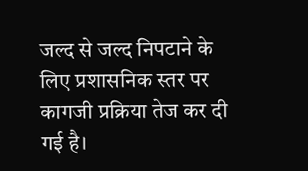जल्द से जल्द निपटाने के लिए प्रशासनिक स्तर पर कागजी प्रक्रिया तेज कर दी गई है।